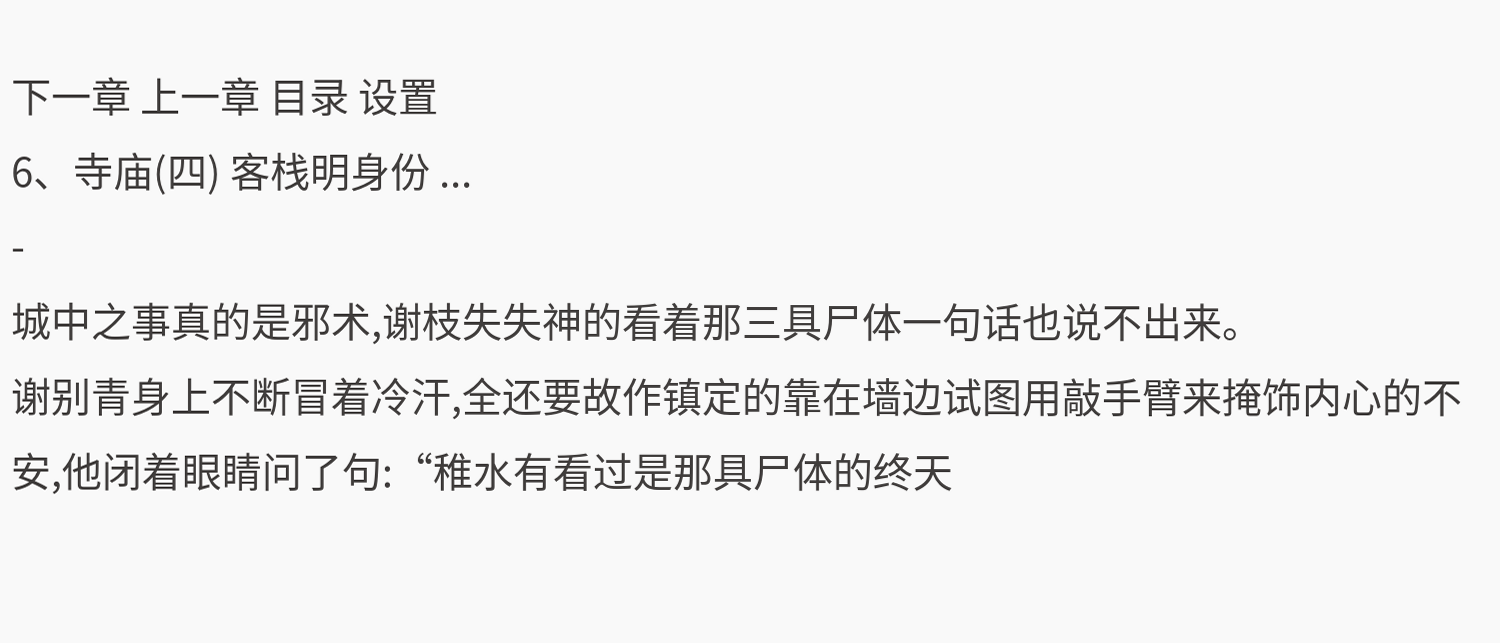下一章 上一章 目录 设置
6、寺庙(四) 客栈明身份 ...
-
城中之事真的是邪术,谢枝失失神的看着那三具尸体一句话也说不出来。
谢别青身上不断冒着冷汗,全还要故作镇定的靠在墙边试图用敲手臂来掩饰内心的不安,他闭着眼睛问了句:“稚水有看过是那具尸体的终天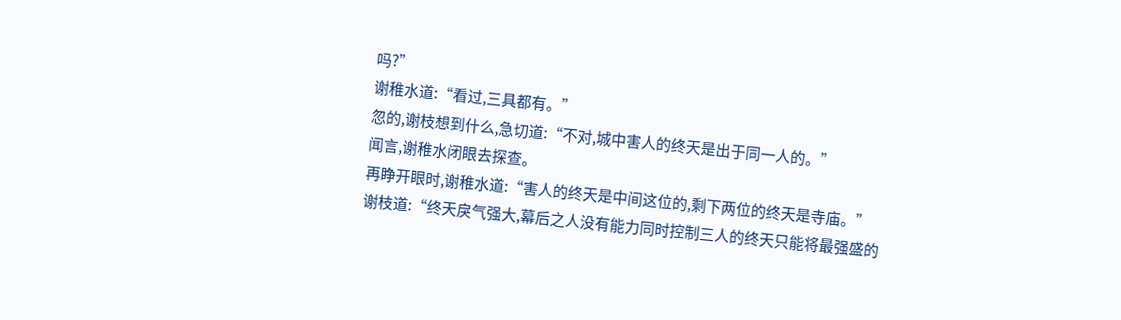吗?”
谢稚水道:“看过,三具都有。”
忽的,谢枝想到什么,急切道:“不对,城中害人的终天是出于同一人的。”
闻言,谢稚水闭眼去探查。
再睁开眼时,谢稚水道:“害人的终天是中间这位的,剩下两位的终天是寺庙。”
谢枝道:“终天戾气强大,幕后之人没有能力同时控制三人的终天只能将最强盛的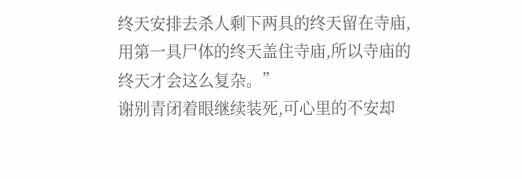终天安排去杀人剩下两具的终天留在寺庙,用第一具尸体的终天盖住寺庙,所以寺庙的终天才会这么复杂。”
谢别青闭着眼继续装死,可心里的不安却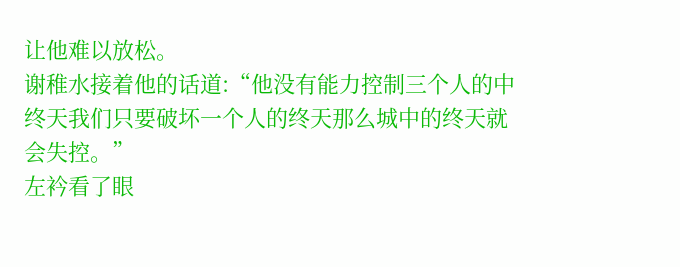让他难以放松。
谢稚水接着他的话道:“他没有能力控制三个人的中终天我们只要破坏一个人的终天那么城中的终天就会失控。”
左衿看了眼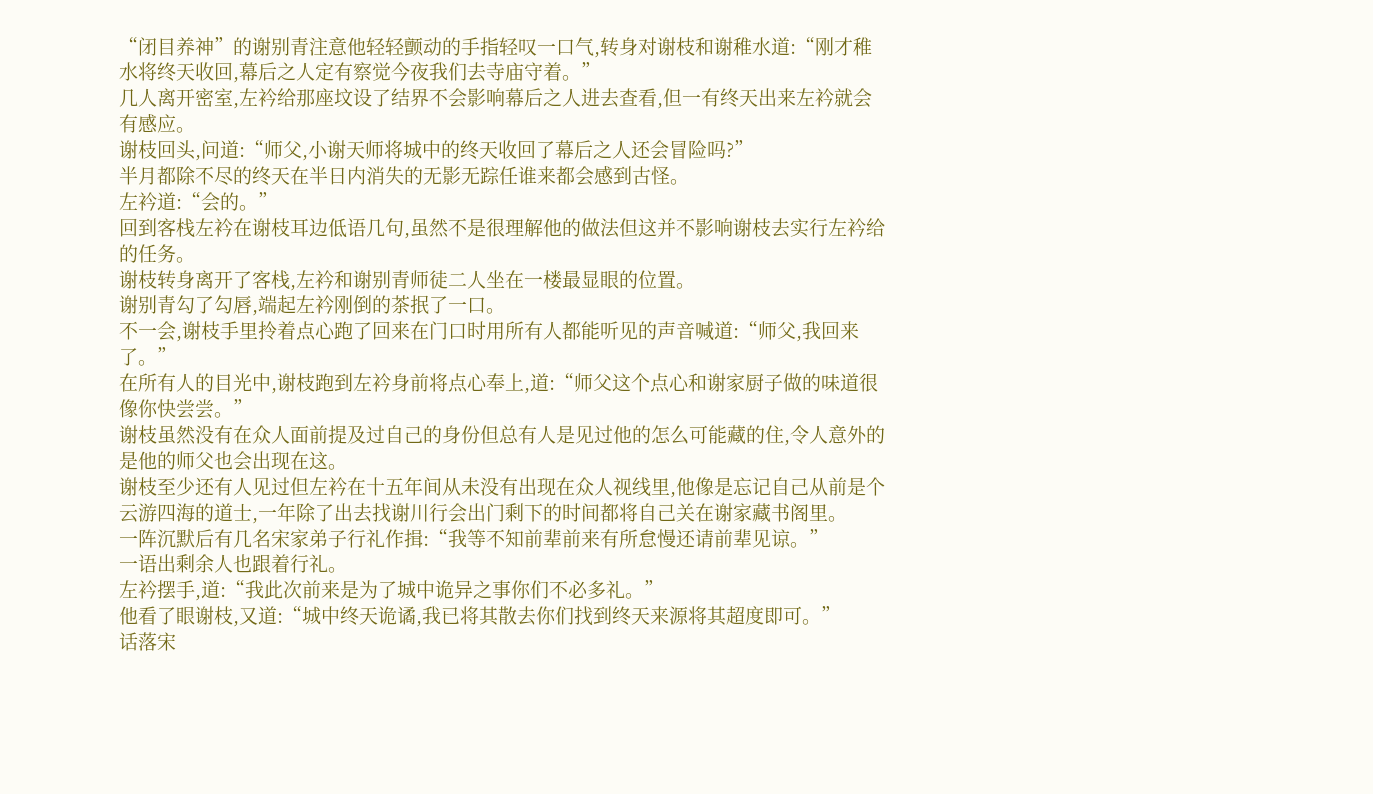“闭目养神”的谢别青注意他轻轻颤动的手指轻叹一口气,转身对谢枝和谢稚水道:“刚才稚水将终天收回,幕后之人定有察觉今夜我们去寺庙守着。”
几人离开密室,左衿给那座坟设了结界不会影响幕后之人进去查看,但一有终天出来左衿就会有感应。
谢枝回头,问道:“师父,小谢天师将城中的终天收回了幕后之人还会冒险吗?”
半月都除不尽的终天在半日内消失的无影无踪任谁来都会感到古怪。
左衿道:“会的。”
回到客栈左衿在谢枝耳边低语几句,虽然不是很理解他的做法但这并不影响谢枝去实行左衿给的任务。
谢枝转身离开了客栈,左衿和谢别青师徒二人坐在一楼最显眼的位置。
谢别青勾了勾唇,端起左衿刚倒的茶抿了一口。
不一会,谢枝手里拎着点心跑了回来在门口时用所有人都能听见的声音喊道:“师父,我回来了。”
在所有人的目光中,谢枝跑到左衿身前将点心奉上,道:“师父这个点心和谢家厨子做的味道很像你快尝尝。”
谢枝虽然没有在众人面前提及过自己的身份但总有人是见过他的怎么可能藏的住,令人意外的是他的师父也会出现在这。
谢枝至少还有人见过但左衿在十五年间从未没有出现在众人视线里,他像是忘记自己从前是个云游四海的道士,一年除了出去找谢川行会出门剩下的时间都将自己关在谢家藏书阁里。
一阵沉默后有几名宋家弟子行礼作揖:“我等不知前辈前来有所怠慢还请前辈见谅。”
一语出剩余人也跟着行礼。
左衿摆手,道:“我此次前来是为了城中诡异之事你们不必多礼。”
他看了眼谢枝,又道:“城中终天诡谲,我已将其散去你们找到终天来源将其超度即可。”
话落宋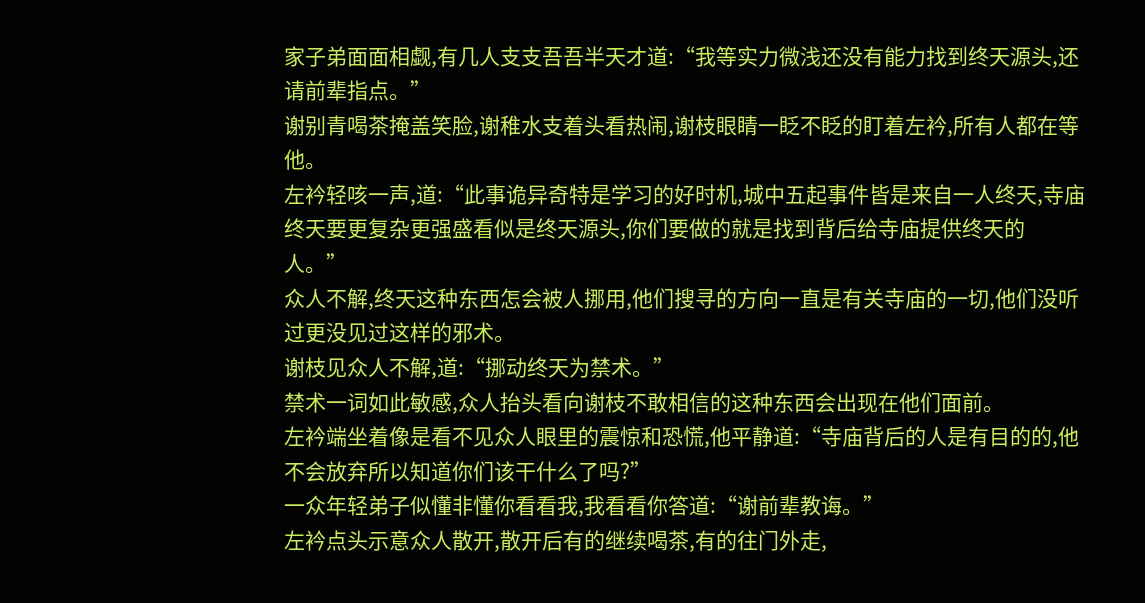家子弟面面相觑,有几人支支吾吾半天才道:“我等实力微浅还没有能力找到终天源头,还请前辈指点。”
谢别青喝茶掩盖笑脸,谢稚水支着头看热闹,谢枝眼睛一眨不眨的盯着左衿,所有人都在等他。
左衿轻咳一声,道:“此事诡异奇特是学习的好时机,城中五起事件皆是来自一人终天,寺庙终天要更复杂更强盛看似是终天源头,你们要做的就是找到背后给寺庙提供终天的人。”
众人不解,终天这种东西怎会被人挪用,他们搜寻的方向一直是有关寺庙的一切,他们没听过更没见过这样的邪术。
谢枝见众人不解,道:“挪动终天为禁术。”
禁术一词如此敏感,众人抬头看向谢枝不敢相信的这种东西会出现在他们面前。
左衿端坐着像是看不见众人眼里的震惊和恐慌,他平静道:“寺庙背后的人是有目的的,他不会放弃所以知道你们该干什么了吗?”
一众年轻弟子似懂非懂你看看我,我看看你答道:“谢前辈教诲。”
左衿点头示意众人散开,散开后有的继续喝茶,有的往门外走,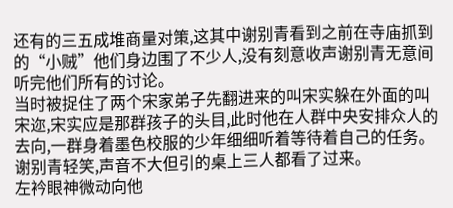还有的三五成堆商量对策,这其中谢别青看到之前在寺庙抓到的“小贼”他们身边围了不少人,没有刻意收声谢别青无意间听完他们所有的讨论。
当时被捉住了两个宋家弟子先翻进来的叫宋实躲在外面的叫宋迩,宋实应是那群孩子的头目,此时他在人群中央安排众人的去向,一群身着墨色校服的少年细细听着等待着自己的任务。
谢别青轻笑,声音不大但引的桌上三人都看了过来。
左衿眼神微动向他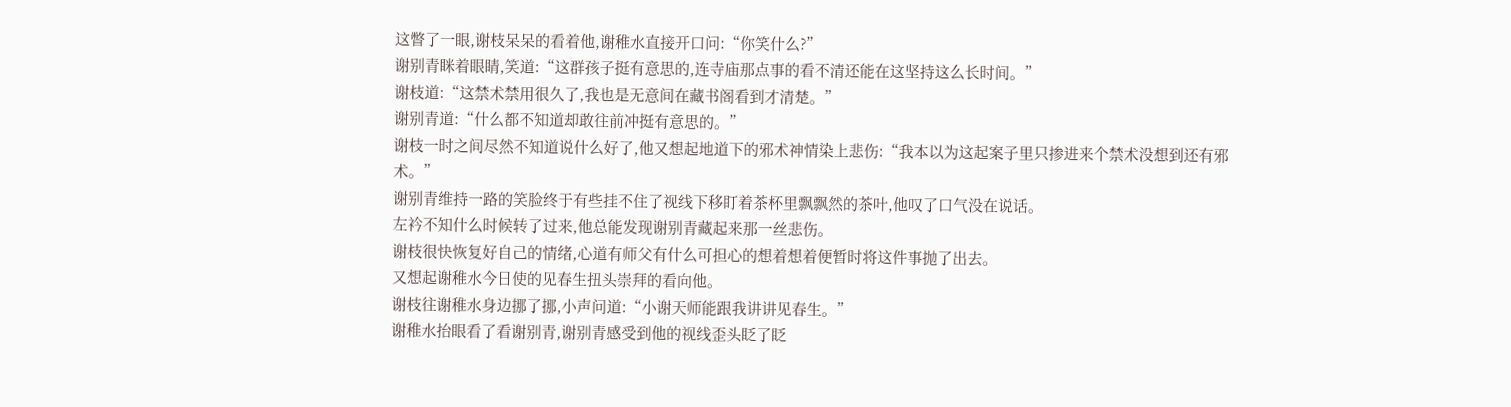这瞥了一眼,谢枝呆呆的看着他,谢稚水直接开口问:“你笑什么?”
谢别青眯着眼睛,笑道:“这群孩子挺有意思的,连寺庙那点事的看不清还能在这坚持这么长时间。”
谢枝道:“这禁术禁用很久了,我也是无意间在藏书阁看到才清楚。”
谢别青道:“什么都不知道却敢往前冲挺有意思的。”
谢枝一时之间尽然不知道说什么好了,他又想起地道下的邪术神情染上悲伤:“我本以为这起案子里只掺进来个禁术没想到还有邪术。”
谢别青维持一路的笑脸终于有些挂不住了视线下移盯着茶杯里飘飘然的茶叶,他叹了口气没在说话。
左衿不知什么时候转了过来,他总能发现谢别青藏起来那一丝悲伤。
谢枝很快恢复好自己的情绪,心道有师父有什么可担心的想着想着便暂时将这件事抛了出去。
又想起谢稚水今日使的见春生扭头崇拜的看向他。
谢枝往谢稚水身边挪了挪,小声问道:“小谢天师能跟我讲讲见春生。”
谢稚水抬眼看了看谢别青,谢别青感受到他的视线歪头眨了眨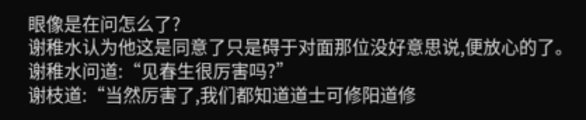眼像是在问怎么了?
谢稚水认为他这是同意了只是碍于对面那位没好意思说,便放心的了。
谢稚水问道:“见春生很厉害吗?”
谢枝道:“当然厉害了,我们都知道道士可修阳道修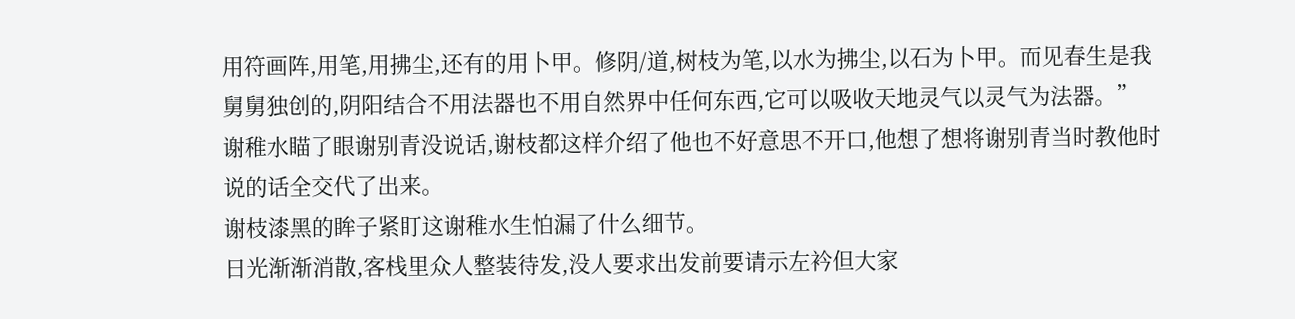用符画阵,用笔,用拂尘,还有的用卜甲。修阴/道,树枝为笔,以水为拂尘,以石为卜甲。而见春生是我舅舅独创的,阴阳结合不用法器也不用自然界中任何东西,它可以吸收天地灵气以灵气为法器。”
谢稚水瞄了眼谢别青没说话,谢枝都这样介绍了他也不好意思不开口,他想了想将谢别青当时教他时说的话全交代了出来。
谢枝漆黑的眸子紧盯这谢稚水生怕漏了什么细节。
日光渐渐消散,客栈里众人整装待发,没人要求出发前要请示左衿但大家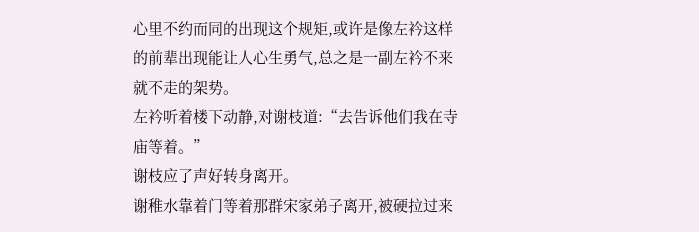心里不约而同的出现这个规矩,或许是像左衿这样的前辈出现能让人心生勇气,总之是一副左衿不来就不走的架势。
左衿听着楼下动静,对谢枝道:“去告诉他们我在寺庙等着。”
谢枝应了声好转身离开。
谢稚水靠着门等着那群宋家弟子离开,被硬拉过来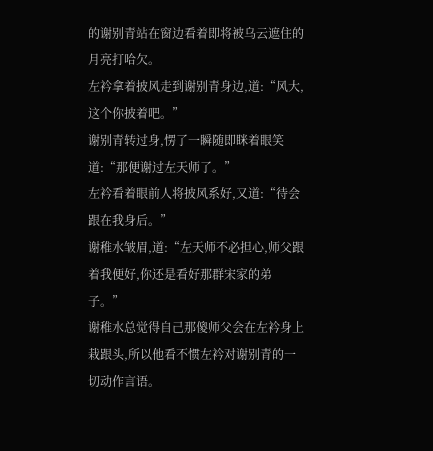的谢别青站在窗边看着即将被乌云遮住的月亮打哈欠。
左衿拿着披风走到谢别青身边,道:“风大,这个你披着吧。”
谢别青转过身,愣了一瞬随即眯着眼笑道:“那便谢过左天师了。”
左衿看着眼前人将披风系好,又道:“待会跟在我身后。”
谢稚水皱眉,道:“左天师不必担心,师父跟着我便好,你还是看好那群宋家的弟子。”
谢稚水总觉得自己那傻师父会在左衿身上栽跟头,所以他看不惯左衿对谢别青的一切动作言语。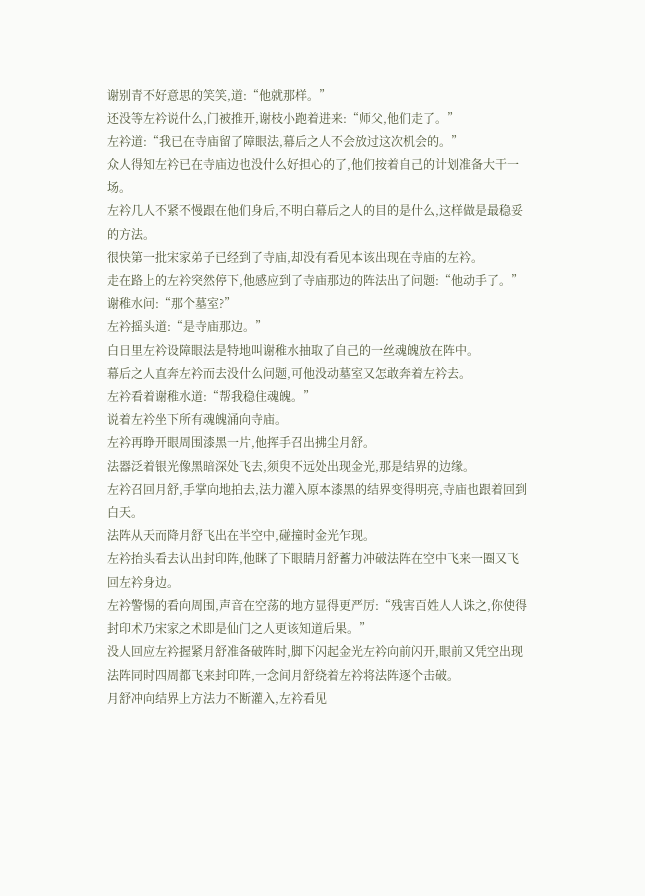谢别青不好意思的笑笑,道:“他就那样。”
还没等左衿说什么,门被推开,谢枝小跑着进来:“师父,他们走了。”
左衿道:“我已在寺庙留了障眼法,幕后之人不会放过这次机会的。”
众人得知左衿已在寺庙边也没什么好担心的了,他们按着自己的计划准备大干一场。
左衿几人不紧不慢跟在他们身后,不明白幕后之人的目的是什么,这样做是最稳妥的方法。
很快第一批宋家弟子已经到了寺庙,却没有看见本该出现在寺庙的左衿。
走在路上的左衿突然停下,他感应到了寺庙那边的阵法出了问题:“他动手了。”
谢稚水问:“那个墓室?”
左衿摇头道:“是寺庙那边。”
白日里左衿设障眼法是特地叫谢稚水抽取了自己的一丝魂魄放在阵中。
幕后之人直奔左衿而去没什么问题,可他没动墓室又怎敢奔着左衿去。
左衿看着谢稚水道:“帮我稳住魂魄。”
说着左衿坐下所有魂魄涌向寺庙。
左衿再睁开眼周围漆黑一片,他挥手召出拂尘月舒。
法器泛着银光像黑暗深处飞去,须臾不远处出现金光,那是结界的边缘。
左衿召回月舒,手掌向地拍去,法力灌入原本漆黑的结界变得明亮,寺庙也跟着回到白天。
法阵从天而降月舒飞出在半空中,碰撞时金光乍现。
左衿抬头看去认出封印阵,他眯了下眼睛月舒蓄力冲破法阵在空中飞来一圈又飞回左衿身边。
左衿警惕的看向周围,声音在空荡的地方显得更严厉:“残害百姓人人诛之,你使得封印术乃宋家之术即是仙门之人更该知道后果。”
没人回应左衿握紧月舒准备破阵时,脚下闪起金光左衿向前闪开,眼前又凭空出现法阵同时四周都飞来封印阵,一念间月舒绕着左衿将法阵逐个击破。
月舒冲向结界上方法力不断灌入,左衿看见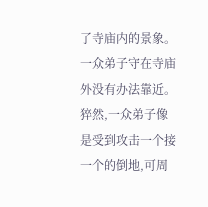了寺庙内的景象。
一众弟子守在寺庙外没有办法靠近。
猝然,一众弟子像是受到攻击一个接一个的倒地,可周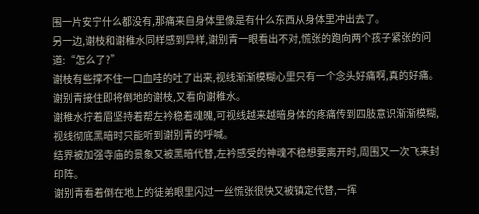围一片安宁什么都没有,那痛来自身体里像是有什么东西从身体里冲出去了。
另一边,谢枝和谢稚水同样感到异样,谢别青一眼看出不对,慌张的跑向两个孩子紧张的问道:“怎么了?”
谢枝有些撑不住一口血哇的吐了出来,视线渐渐模糊心里只有一个念头好痛啊,真的好痛。
谢别青接住即将倒地的谢枝,又看向谢稚水。
谢稚水拧着眉坚持着帮左衿稳着魂魄,可视线越来越暗身体的疼痛传到四肢意识渐渐模糊,视线彻底黑暗时只能听到谢别青的呼喊。
结界被加强寺庙的景象又被黑暗代替,左衿感受的神魂不稳想要离开时,周围又一次飞来封印阵。
谢别青看着倒在地上的徒弟眼里闪过一丝慌张很快又被镇定代替,一挥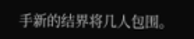手新的结界将几人包围。